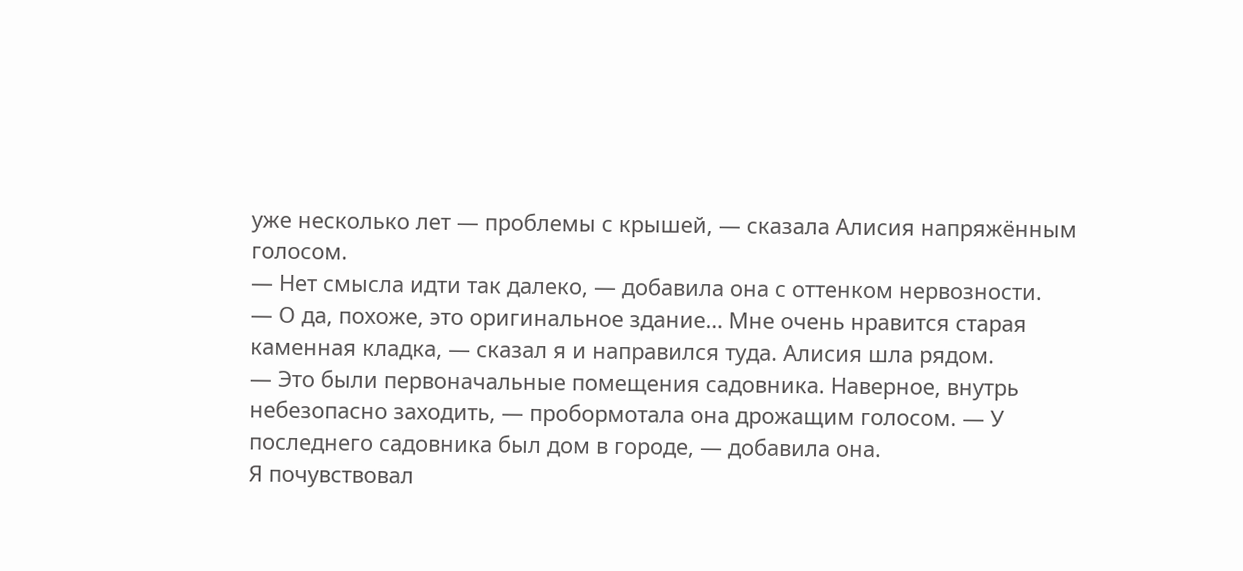уже несколько лет — проблемы с крышей, — сказала Алисия напряжённым голосом.
— Нет смысла идти так далеко, — добавила она с оттенком нервозности.
— О да, похоже, это оригинальное здание… Мне очень нравится старая каменная кладка, — сказал я и направился туда. Алисия шла рядом.
— Это были первоначальные помещения садовника. Наверное, внутрь небезопасно заходить, — пробормотала она дрожащим голосом. — У последнего садовника был дом в городе, — добавила она.
Я почувствовал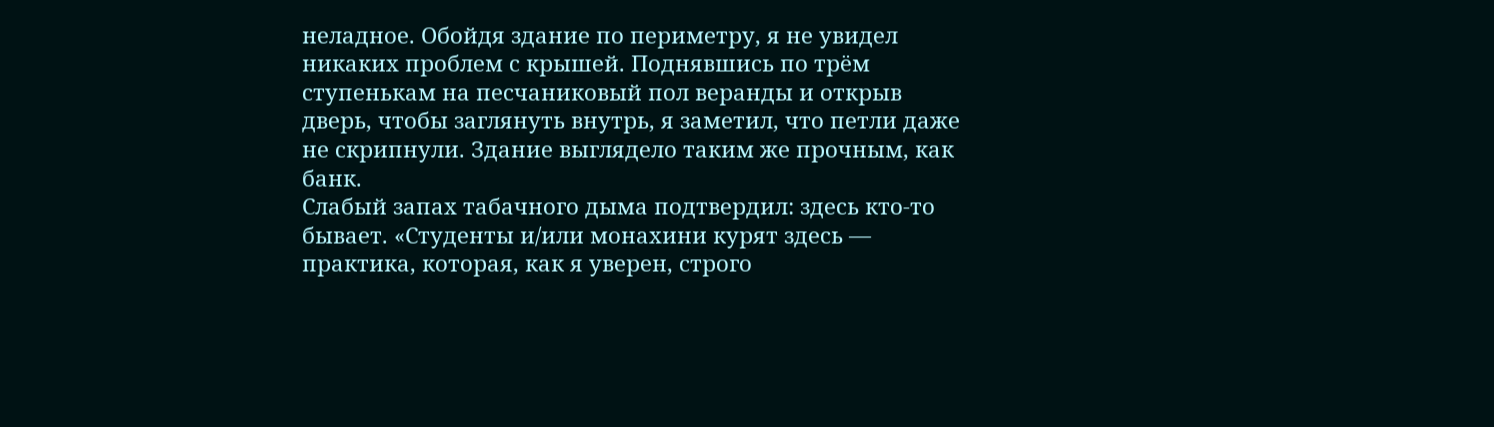неладное. Обойдя здание по периметру, я не увидел никаких проблем с крышей. Поднявшись по трём ступенькам на песчаниковый пол веранды и открыв дверь, чтобы заглянуть внутрь, я заметил, что петли даже не скрипнули. Здание выглядело таким же прочным, как банк.
Слабый запах табачного дыма подтвердил: здесь кто‑то бывает. «Студенты и/или монахини курят здесь — практика, которая, как я уверен, строго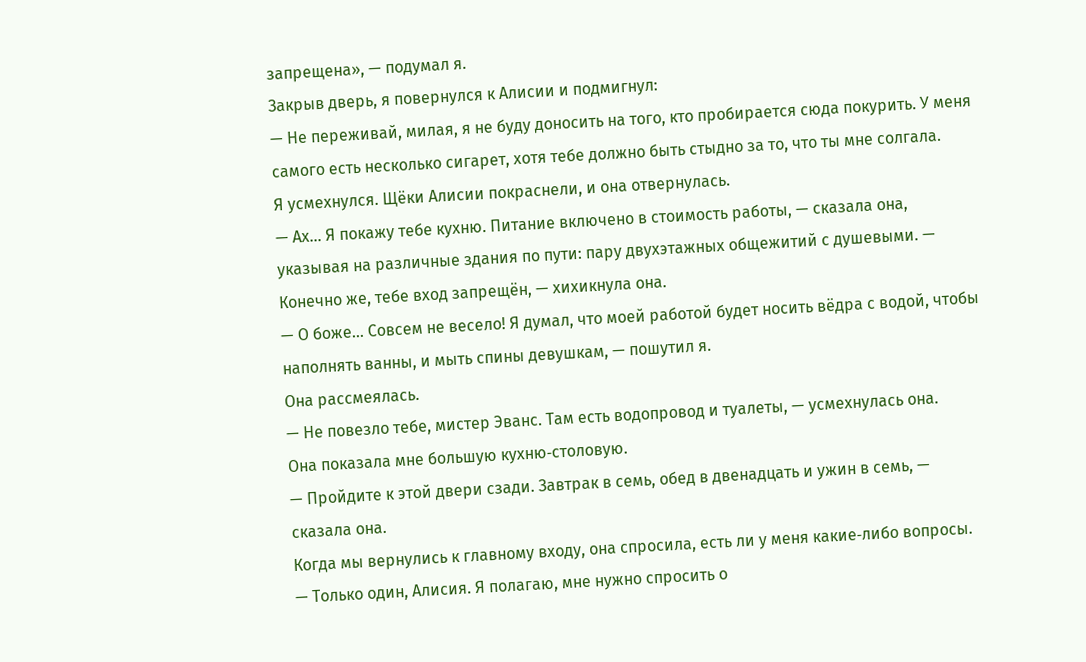запрещена», — подумал я.
Закрыв дверь, я повернулся к Алисии и подмигнул:
— Не переживай, милая, я не буду доносить на того, кто пробирается сюда покурить. У меня самого есть несколько сигарет, хотя тебе должно быть стыдно за то, что ты мне солгала.
Я усмехнулся. Щёки Алисии покраснели, и она отвернулась.
— Ах… Я покажу тебе кухню. Питание включено в стоимость работы, — сказала она, указывая на различные здания по пути: пару двухэтажных общежитий с душевыми. — Конечно же, тебе вход запрещён, — хихикнула она.
— О боже… Совсем не весело! Я думал, что моей работой будет носить вёдра с водой, чтобы наполнять ванны, и мыть спины девушкам, — пошутил я.
Она рассмеялась.
— Не повезло тебе, мистер Эванс. Там есть водопровод и туалеты, — усмехнулась она.
Она показала мне большую кухню‑столовую.
— Пройдите к этой двери сзади. Завтрак в семь, обед в двенадцать и ужин в семь, — сказала она.
Когда мы вернулись к главному входу, она спросила, есть ли у меня какие‑либо вопросы.
— Только один, Алисия. Я полагаю, мне нужно спросить о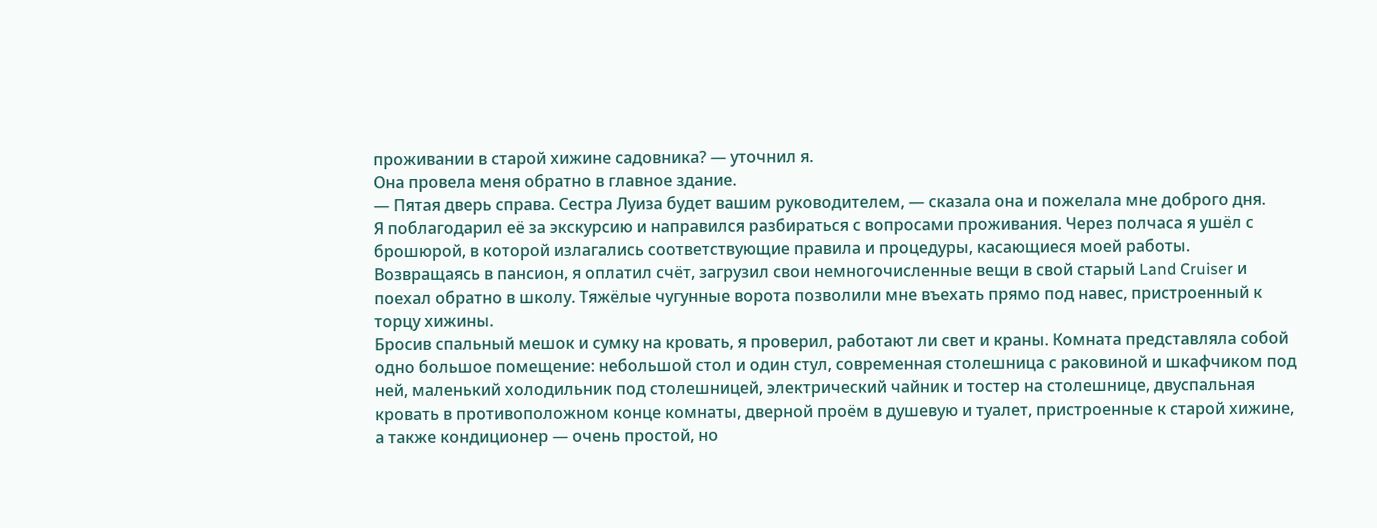проживании в старой хижине садовника? — уточнил я.
Она провела меня обратно в главное здание.
— Пятая дверь справа. Сестра Луиза будет вашим руководителем, — сказала она и пожелала мне доброго дня.
Я поблагодарил её за экскурсию и направился разбираться с вопросами проживания. Через полчаса я ушёл с брошюрой, в которой излагались соответствующие правила и процедуры, касающиеся моей работы.
Возвращаясь в пансион, я оплатил счёт, загрузил свои немногочисленные вещи в свой старый Land Cruiser и поехал обратно в школу. Тяжёлые чугунные ворота позволили мне въехать прямо под навес, пристроенный к торцу хижины.
Бросив спальный мешок и сумку на кровать, я проверил, работают ли свет и краны. Комната представляла собой одно большое помещение: небольшой стол и один стул, современная столешница с раковиной и шкафчиком под ней, маленький холодильник под столешницей, электрический чайник и тостер на столешнице, двуспальная кровать в противоположном конце комнаты, дверной проём в душевую и туалет, пристроенные к старой хижине, а также кондиционер — очень простой, но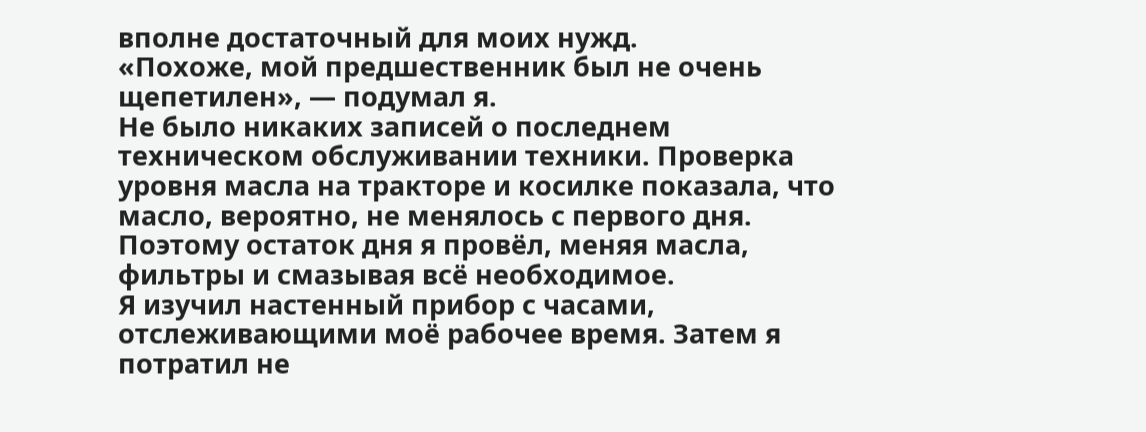вполне достаточный для моих нужд.
«Похоже, мой предшественник был не очень щепетилен», — подумал я.
Не было никаких записей о последнем техническом обслуживании техники. Проверка уровня масла на тракторе и косилке показала, что масло, вероятно, не менялось с первого дня. Поэтому остаток дня я провёл, меняя масла, фильтры и смазывая всё необходимое.
Я изучил настенный прибор с часами, отслеживающими моё рабочее время. Затем я потратил не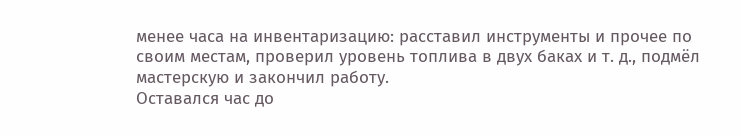менее часа на инвентаризацию: расставил инструменты и прочее по своим местам, проверил уровень топлива в двух баках и т. д., подмёл мастерскую и закончил работу.
Оставался час до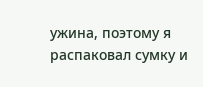ужина, поэтому я распаковал сумку и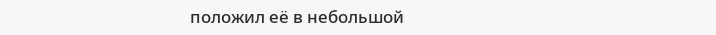положил её в небольшой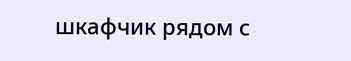шкафчик рядом с